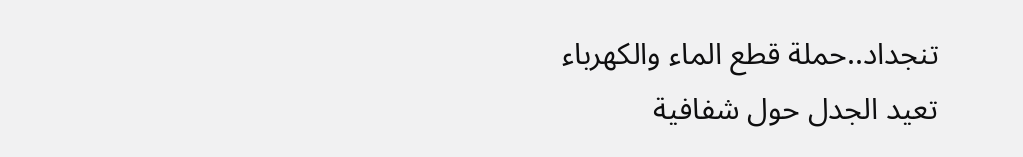تنجداد..حملة قطع الماء والكهرباء تعيد الجدل حول شفافية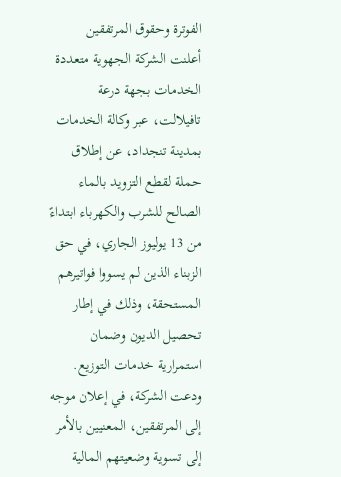الفوترة وحقوق المرتفقين
أعلنت الشركة الجهوية متعددة الخدمات بجهة درعة تافيلالت، عبر وكالة الخدمات بمدينة تنجداد، عن إطلاق حملة لقطع التزويد بالماء الصالح للشرب والكهرباء ابتداءً من 13 يوليوز الجاري، في حق الزبناء الذين لم يسووا فواتيرهم المستحقة، وذلك في إطار تحصيل الديون وضمان استمرارية خدمات التوزيع.
ودعت الشركة، في إعلان موجه إلى المرتفقين، المعنيين بالأمر إلى تسوية وضعيتهم المالية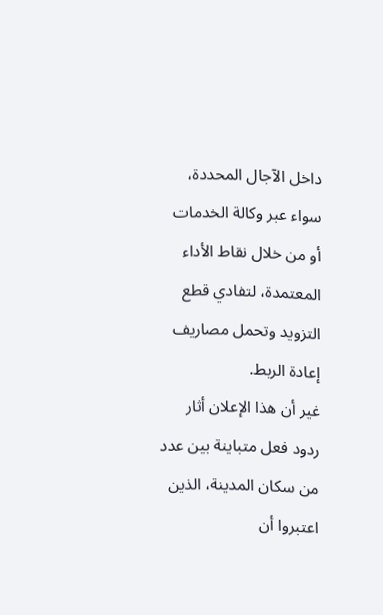داخل الآجال المحددة، سواء عبر وكالة الخدمات أو من خلال نقاط الأداء المعتمدة، لتفادي قطع التزويد وتحمل مصاريف إعادة الربط.
غير أن هذا الإعلان أثار ردود فعل متباينة بين عدد من سكان المدينة، الذين اعتبروا أن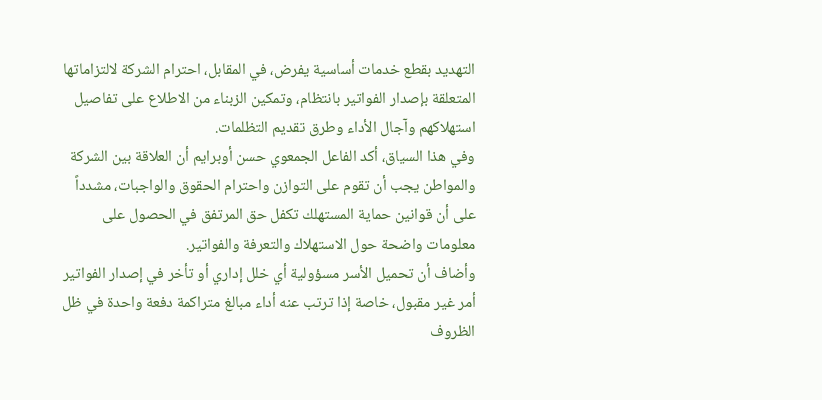التهديد بقطع خدمات أساسية يفرض، في المقابل، احترام الشركة لالتزاماتها المتعلقة بإصدار الفواتير بانتظام، وتمكين الزبناء من الاطلاع على تفاصيل استهلاكهم وآجال الأداء وطرق تقديم التظلمات.
وفي هذا السياق، أكد الفاعل الجمعوي حسن أوبرايم أن العلاقة بين الشركة والمواطن يجب أن تقوم على التوازن واحترام الحقوق والواجبات، مشدداً على أن قوانين حماية المستهلك تكفل حق المرتفق في الحصول على معلومات واضحة حول الاستهلاك والتعرفة والفواتير.
وأضاف أن تحميل الأسر مسؤولية أي خلل إداري أو تأخر في إصدار الفواتير أمر غير مقبول، خاصة إذا ترتب عنه أداء مبالغ متراكمة دفعة واحدة في ظل الظروف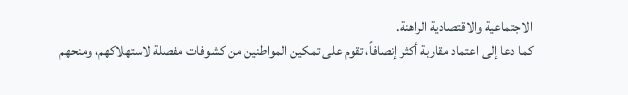الاجتماعية والاقتصادية الراهنة.
كما دعا إلى اعتماد مقاربة أكثر إنصافاً، تقوم على تمكين المواطنين من كشوفات مفصلة لاستهلاكهم، ومنحهم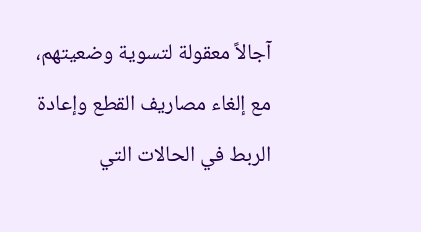آجالاً معقولة لتسوية وضعيتهم، مع إلغاء مصاريف القطع وإعادة الربط في الحالات التي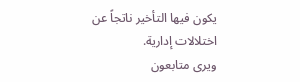يكون فيها التأخير ناتجاً عن اختلالات إدارية.
ويرى متابعون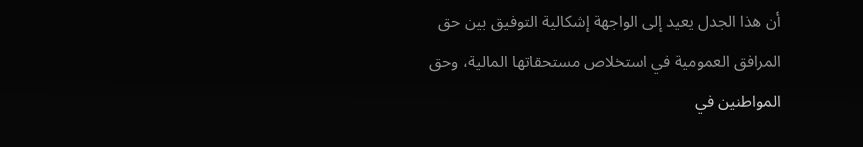أن هذا الجدل يعيد إلى الواجهة إشكالية التوفيق بين حق المرافق العمومية في استخلاص مستحقاتها المالية، وحق المواطنين في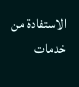الاستفادة من خدمات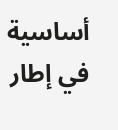أساسية في إطار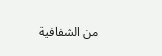من الشفافية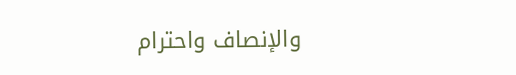والإنصاف واحترام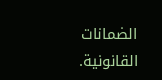الضمانات القانونية.